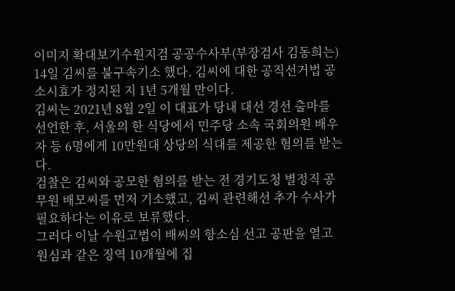이미지 확대보기수원지검 공공수사부(부장검사 김동희는) 14일 김씨를 불구속기소 했다. 김씨에 대한 공직선거법 공소시효가 정지된 지 1년 5개월 만이다.
김씨는 2021년 8월 2일 이 대표가 당내 대선 경선 출마를 선언한 후, 서울의 한 식당에서 민주당 소속 국회의원 배우자 등 6명에게 10만원대 상당의 식대를 제공한 혐의를 받는다.
검찰은 김씨와 공모한 혐의를 받는 전 경기도청 별정직 공무원 배모씨를 먼저 기소했고, 김씨 관련해선 추가 수사가 필요하다는 이유로 보류했다.
그러다 이날 수원고법이 배씨의 항소심 선고 공판을 열고 원심과 같은 징역 10개월에 집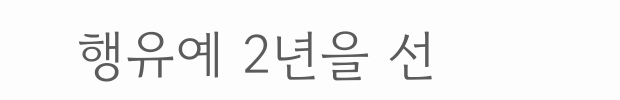행유예 2년을 선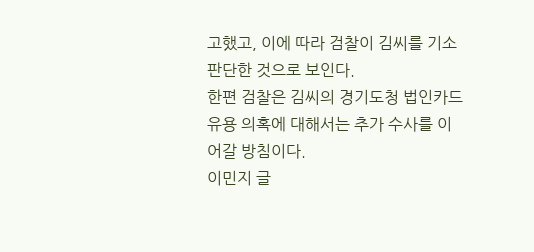고했고, 이에 따라 검찰이 김씨를 기소 판단한 것으로 보인다.
한편 검찰은 김씨의 경기도청 법인카드 유용 의혹에 대해서는 추가 수사를 이어갈 방침이다.
이민지 글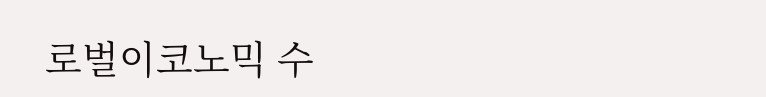로벌이코노믹 수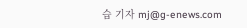습 기자 mj@g-enews.com